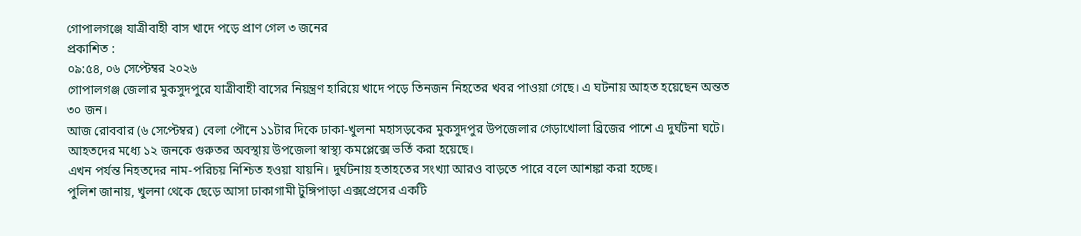গোপালগঞ্জে যাত্রীবাহী বাস খাদে পড়ে প্রাণ গেল ৩ জনের
প্রকাশিত :
০৯:৫৪, ০৬ সেপ্টেম্বর ২০২৬
গোপালগঞ্জ জেলার মুকসুদপুরে যাত্রীবাহী বাসের নিয়ন্ত্রণ হারিয়ে খাদে পড়ে তিনজন নিহতের খবর পাওয়া গেছে। এ ঘটনায় আহত হয়েছেন অন্তত ৩০ জন।
আজ রোববার (৬ সেপ্টেম্বর) বেলা পৌনে ১১টার দিকে ঢাকা-খুলনা মহাসড়কের মুকসুদপুর উপজেলার গেড়াখোলা ব্রিজের পাশে এ দুর্ঘটনা ঘটে। আহতদের মধ্যে ১২ জনকে গুরুতর অবস্থায় উপজেলা স্বাস্থ্য কমপ্লেক্সে ভর্তি করা হয়েছে।
এখন পর্যন্ত নিহতদের নাম-পরিচয় নিশ্চিত হওয়া যায়নি। দুর্ঘটনায় হতাহতের সংখ্যা আরও বাড়তে পারে বলে আশঙ্কা করা হচ্ছে।
পুলিশ জানায়, খুলনা থেকে ছেড়ে আসা ঢাকাগামী টুঙ্গিপাড়া এক্সপ্রেসের একটি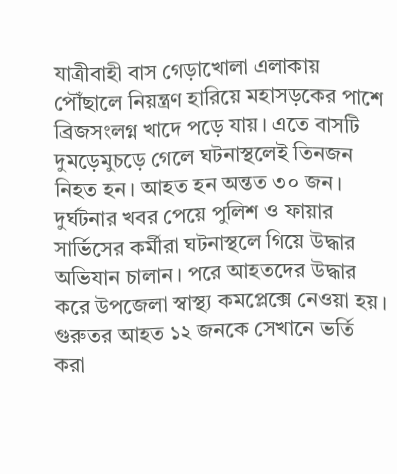যাত্রীবাহী বাস গেড়াখোলা এলাকায় পৌঁছালে নিয়ন্ত্রণ হারিয়ে মহাসড়কের পাশে ব্রিজসংলগ্ন খাদে পড়ে যায়। এতে বাসটি দুমড়েমুচড়ে গেলে ঘটনাস্থলেই তিনজন নিহত হন। আহত হন অন্তত ৩০ জন।
দুর্ঘটনার খবর পেয়ে পুলিশ ও ফায়ার সার্ভিসের কর্মীরা ঘটনাস্থলে গিয়ে উদ্ধার অভিযান চালান। পরে আহতদের উদ্ধার করে উপজেলা স্বাস্থ্য কমপ্লেক্সে নেওয়া হয়। গুরুতর আহত ১২ জনকে সেখানে ভর্তি করা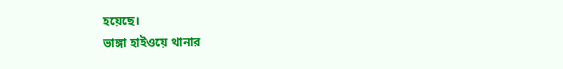হয়েছে।
ভাঙ্গা হাইওয়ে থানার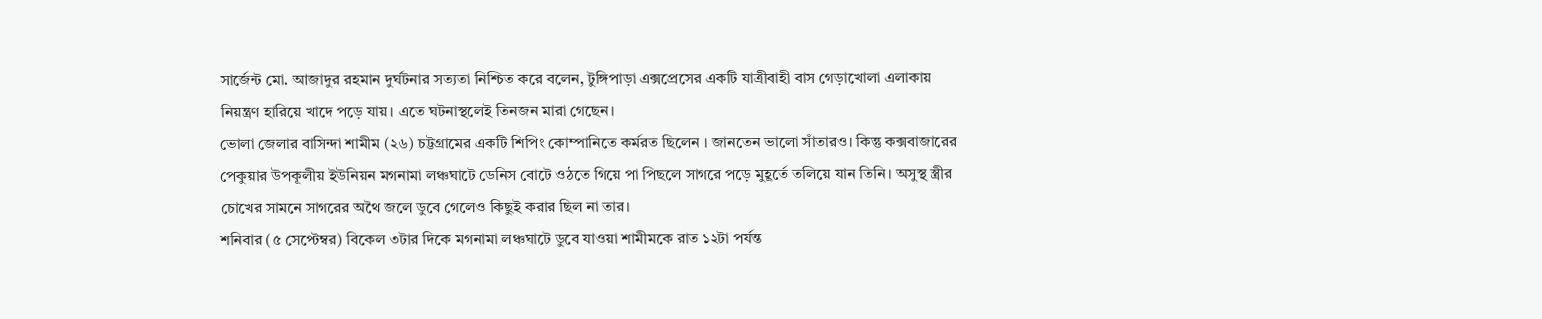সার্জেন্ট মো. আজাদুর রহমান দুর্ঘটনার সত্যতা নিশ্চিত করে বলেন, টুঙ্গিপাড়া এক্সপ্রেসের একটি যাত্রীবাহী বাস গেড়াখোলা এলাকায় নিয়ন্ত্রণ হারিয়ে খাদে পড়ে যায়। এতে ঘটনাস্থলেই তিনজন মারা গেছেন।
ভোলা জেলার বাসিন্দা শামীম (২৬) চট্টগ্রামের একটি শিপিং কোম্পানিতে কর্মরত ছিলেন । জানতেন ভালো সাঁতারও। কিন্তু কক্সবাজারের পেকুয়ার উপকূলীয় ইউনিয়ন মগনামা লঞ্চঘাটে ডেনিস বোটে ওঠতে গিয়ে পা পিছলে সাগরে পড়ে মুহূর্তে তলিয়ে যান তিনি। অসুস্থ স্ত্রীর চোখের সামনে সাগরের অথৈ জলে ডুবে গেলেও কিছুই করার ছিল না তার।
শনিবার (৫ সেপ্টেম্বর) বিকেল ৩টার দিকে মগনামা লঞ্চঘাটে ডুবে যাওয়া শামীমকে রাত ১২টা পর্যন্ত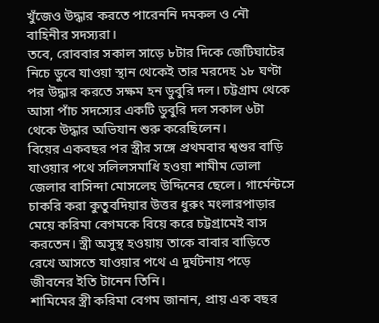খুঁজেও উদ্ধার করতে পারেননি দমকল ও নৌ বাহিনীর সদস্যরা।
তবে, রোববার সকাল সাড়ে ৮টার দিকে জেটিঘাটের নিচে ডুবে যাওয়া স্থান থেকেই তার মরদেহ ১৮ ঘণ্টা পর উদ্ধার করতে সক্ষম হন ডুবুরি দল। চট্টগ্রাম থেকে আসা পাঁচ সদস্যের একটি ডুবুরি দল সকাল ৬টা থেকে উদ্ধার অভিযান শুরু করেছিলেন।
বিয়ের একবছর পর স্ত্রীর সঙ্গে প্রথমবার শ্বশুর বাড়ি যাওয়ার পথে সলিলসমাধি হওয়া শামীম ভোলা জেলার বাসিন্দা মোসলেহ উদ্দিনের ছেলে। গার্মেন্টসে চাকরি করা কুতুবদিয়ার উত্তর ধুরুং মংলারপাড়ার মেয়ে করিমা বেগমকে বিয়ে করে চট্টগ্রামেই বাস করতেন। স্ত্রী অসুস্থ হওয়ায় তাকে বাবার বাড়িতে রেখে আসতে যাওয়ার পথে এ দুর্ঘটনায় পড়ে জীবনের ইতি টানেন তিনি।
শামিমের স্ত্রী করিমা বেগম জানান, প্রায় এক বছর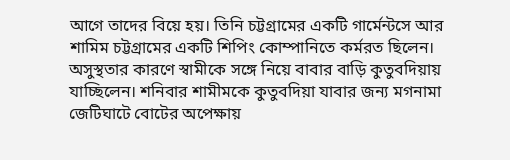আগে তাদের বিয়ে হয়। তিনি চট্টগ্রামের একটি গার্মেন্টসে আর শামিম চট্টগ্রামের একটি শিপিং কোম্পানিতে কর্মরত ছিলেন। অসুস্থতার কারণে স্বামীকে সঙ্গে নিয়ে বাবার বাড়ি কুতুবদিয়ায় যাচ্ছিলেন। শনিবার শামীমকে কুতুবদিয়া যাবার জন্য মগনামা জেটিঘাটে বোটের অপেক্ষায়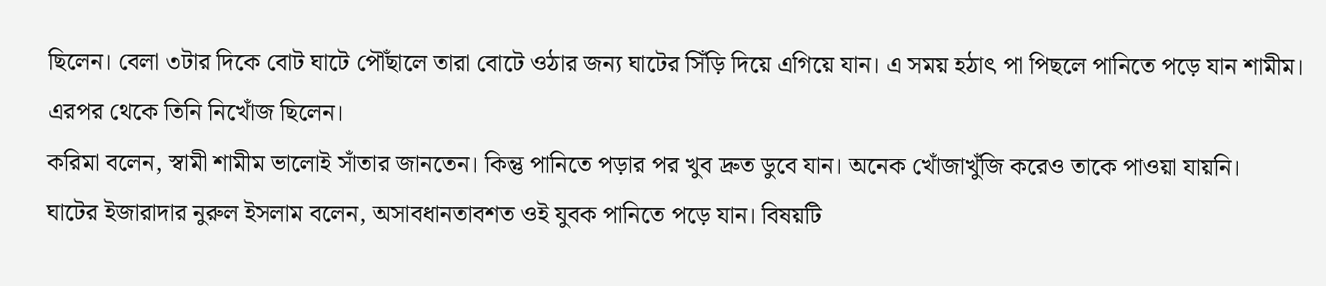ছিলেন। বেলা ৩টার দিকে বোট ঘাটে পৌঁছালে তারা বোটে ওঠার জন্য ঘাটের সিঁড়ি দিয়ে এগিয়ে যান। এ সময় হঠাৎ পা পিছলে পানিতে পড়ে যান শামীম। এরপর থেকে তিনি নিখোঁজ ছিলেন।
করিমা বলেন, স্বামী শামীম ভালোই সাঁতার জানতেন। কিন্তু পানিতে পড়ার পর খুব দ্রুত ডুবে যান। অনেক খোঁজাখুঁজি করেও তাকে পাওয়া যায়নি।
ঘাটের ইজারাদার নুরুল ইসলাম বলেন, অসাবধানতাবশত ওই যুবক পানিতে পড়ে যান। বিষয়টি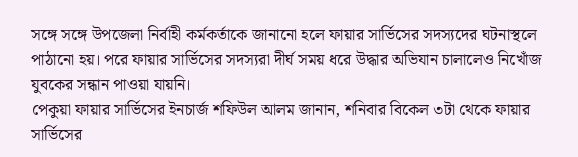সঙ্গে সঙ্গে উপজেলা নির্বাহী কর্মকর্তাকে জানানো হলে ফায়ার সার্ভিসের সদস্যদের ঘটনাস্থলে পাঠানো হয়। পরে ফায়ার সার্ভিসের সদস্যরা দীর্ঘ সময় ধরে উদ্ধার অভিযান চালালেও নিখোঁজ যুবকের সন্ধান পাওয়া যায়নি।
পেকুয়া ফায়ার সার্ভিসের ইনচার্জ শফিউল আলম জানান, শনিবার বিকেল ৩টা থেকে ফায়ার সার্ভিসের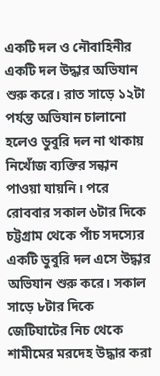একটি দল ও নৌবাহিনীর একটি দল উদ্ধার অভিযান শুরু করে। রাত সাড়ে ১২টা পর্যন্ত অভিযান চালানো হলেও ডুবুরি দল না থাকায় নিখোঁজ ব্যক্তির সন্ধান পাওয়া যায়নি। পরে রোববার সকাল ৬টার দিকে চট্টগ্রাম থেকে পাঁচ সদস্যের একটি ডুবুরি দল এসে উদ্ধার অভিযান শুরু করে। সকাল সাড়ে ৮টার দিকে জেটিঘাটের নিচ থেকে শামীমের মরদেহ উদ্ধার করা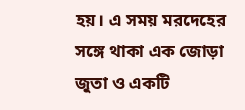হয়। এ সময় মরদেহের সঙ্গে থাকা এক জোড়া জুতা ও একটি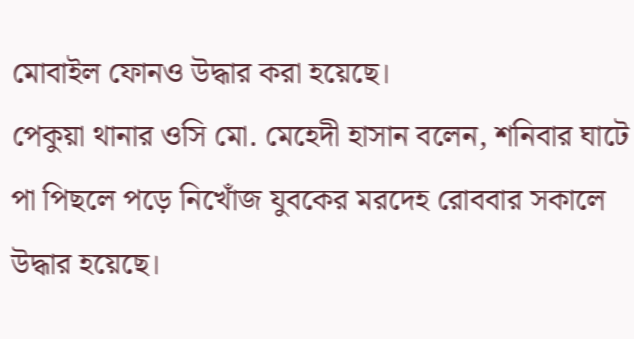মোবাইল ফোনও উদ্ধার করা হয়েছে।
পেকুয়া থানার ওসি মো. মেহেদী হাসান বলেন, শনিবার ঘাটে পা পিছলে পড়ে নিখোঁজ যুবকের মরদেহ রোববার সকালে উদ্ধার হয়েছে।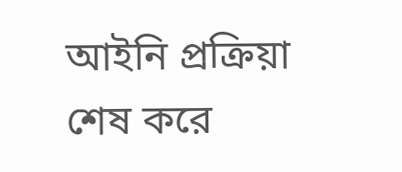আইনি প্রক্রিয়া শেষ করে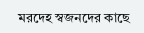মরদেহ স্বজনদের কাছে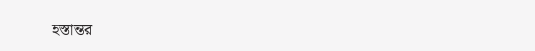হস্তান্তর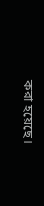করা হয়েছে।